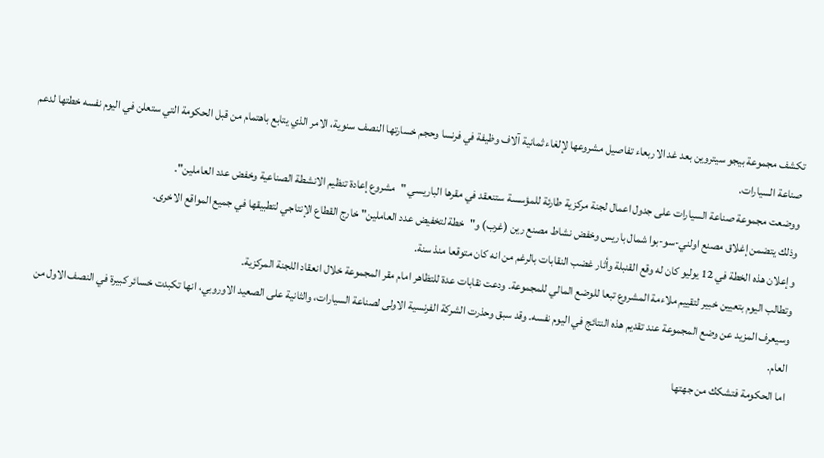تكشف مجموعة بيجو سيتروين بعد غد الاربعاء تفاصيل مشروعها لإلغاء ثمانية آلاف وظيفة في فرنسا وحجم خسارتها النصف سنوية، الامر الذي يتابع باهتمام من قبل الحكومة التي ستعلن في اليوم نفسه خطتها لدعم صناعة السيارات.
ووضعت مجموعة صناعة السيارات على جدول اعمال لجنة مركزية طارئة للمؤسسة ستنعقد في مقرها الباريسي "مشروع إعادة تنظيم الانشطة الصناعية وخفض عدد العاملين".
وذلك يتضمن إغلاق مصنع اولني-سو-بوا شمال باريس وخفض نشاط مصنع رين (غرب) و"خطة لتخفيض عدد العاملين" خارج القطاع الإنتاجي لتطبيقها في جميع المواقع الاخرى.
وإعلان هذه الخطة في 12 يوليو كان له وقع القنبلة وأثار غضب النقابات بالرغم من انه كان متوقعا منذ سنة.
وتطالب اليوم بتعيين خبير لتقييم ملاءمة المشروع تبعا للوضع المالي للمجموعة. ودعت نقابات عدة للتظاهر امام مقر المجموعة خلال انعقاد اللجنة المركزية.
وسيعرف المزيد عن وضع المجموعة عند تقديم هذه النتائج في اليوم نفسه. وقد سبق وحذرت الشركة الفرنسية الاولى لصناعة السيارات، والثانية على الصعيد الاوروبي، انها تكبدت خسائر كبيرة في النصف الاول من العام.
اما الحكومة فتشكك من جهتها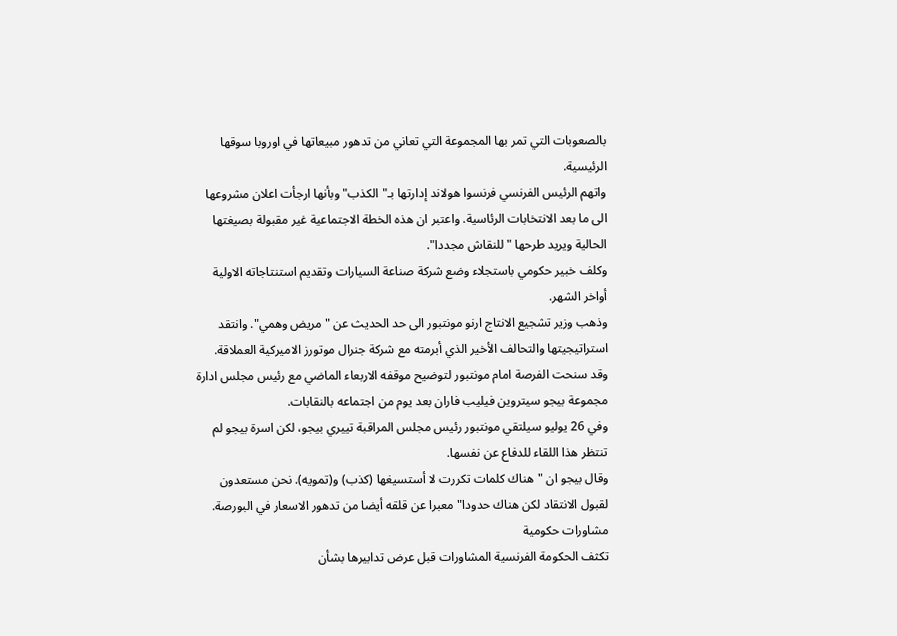بالصعوبات التي تمر بها المجموعة التي تعاني من تدهور مبيعاتها في اوروبا سوقها الرئيسية.
واتهم الرئيس الفرنسي فرنسوا هولاند إدارتها بـ"الكذب" وبأنها ارجأت اعلان مشروعها الى ما بعد الانتخابات الرئاسية. واعتبر ان هذه الخطة الاجتماعية غير مقبولة بصيغتها الحالية ويريد طرحها "للنقاش مجددا".
وكلف خبير حكومي باستجلاء وضع شركة صناعة السيارات وتقديم استنتاجاته الاولية أواخر الشهر.
وذهب وزير تشجيع الانتاج ارنو مونتبور الى حد الحديث عن "مريض وهمي". وانتقد استراتيجيتها والتحالف الأخير الذي أبرمته مع شركة جنرال موتورز الاميركية العملاقة.
وقد سنحت الفرصة امام مونتبور لتوضيح موقفه الاربعاء الماضي مع رئيس مجلس ادارة مجموعة بيجو سيتروين فيليب فاران بعد يوم من اجتماعه بالنقابات.
وفي 26 يوليو سيلتقي مونتبور رئيس مجلس المراقبة تييري بيجو، لكن اسرة بيجو لم تنتظر هذا اللقاء للدفاع عن نفسها.
وقال بيجو ان "هناك كلمات تكررت لا أستسيغها (كذب) و(تمويه). نحن مستعدون لقبول الانتقاد لكن هناك حدودا" معبرا عن قلقه أيضا من تدهور الاسعار في البورصة.
مشاورات حكومية
تكثف الحكومة الفرنسية المشاورات قبل عرض تدابيرها بشأن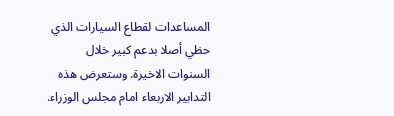المساعدات لقطاع السيارات الذي حظي أصلا بدعم كبير خلال السنوات الاخيرة. وستعرض هذه التدابير الاربعاء امام مجلس الوزراء.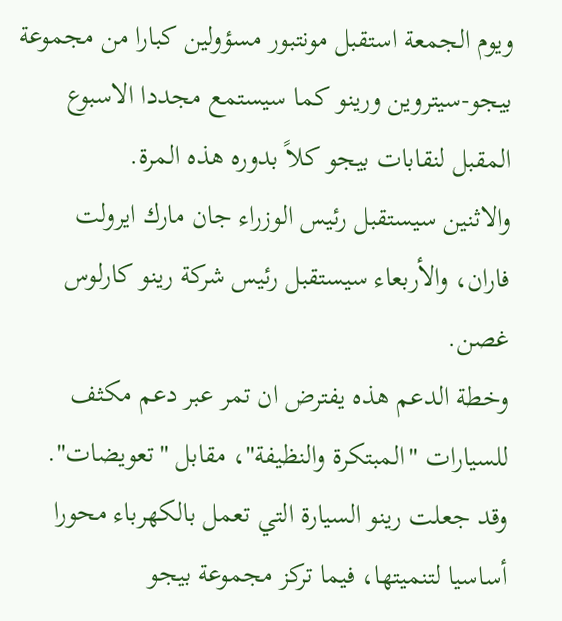ويوم الجمعة استقبل مونتبور مسؤولين كبارا من مجموعة بيجو-سيتروين ورينو كما سيستمع مجددا الاسبوع المقبل لنقابات بيجو كلاً بدوره هذه المرة.
والاثنين سيستقبل رئيس الوزراء جان مارك ايرولت فاران، والأربعاء سيستقبل رئيس شركة رينو كارلوس غصن.
وخطة الدعم هذه يفترض ان تمر عبر دعم مكثف للسيارات "المبتكرة والنظيفة"، مقابل "تعويضات". وقد جعلت رينو السيارة التي تعمل بالكهرباء محورا أساسيا لتنميتها، فيما تركز مجموعة بيجو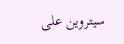سيتروين على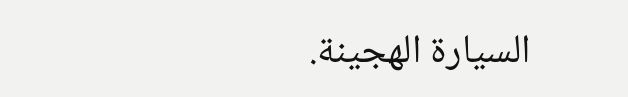السيارة الهجينة.